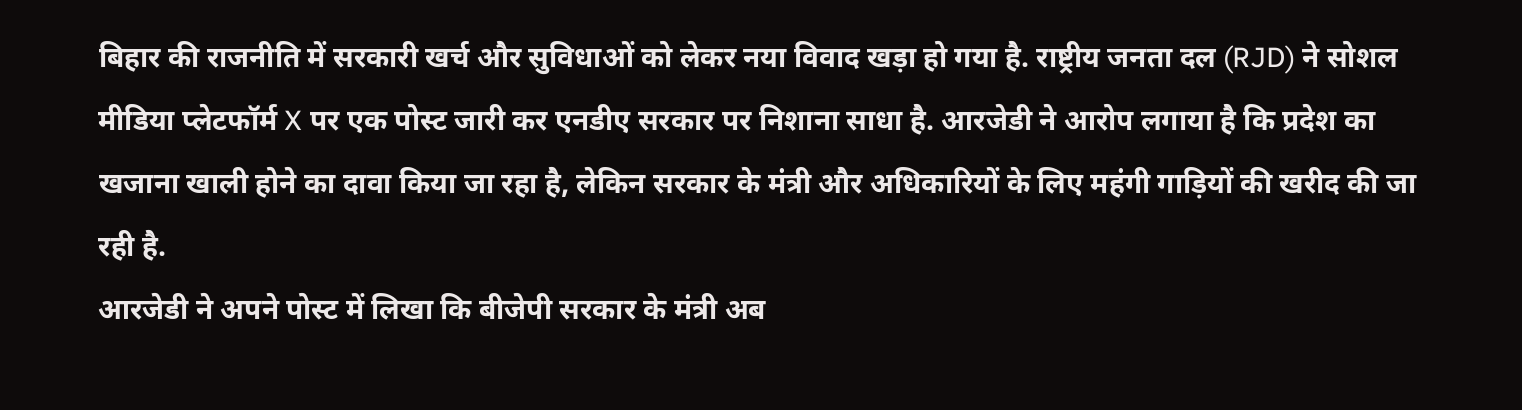बिहार की राजनीति में सरकारी खर्च और सुविधाओं को लेकर नया विवाद खड़ा हो गया है. राष्ट्रीय जनता दल (RJD) ने सोशल मीडिया प्लेटफॉर्म X पर एक पोस्ट जारी कर एनडीए सरकार पर निशाना साधा है. आरजेडी ने आरोप लगाया है कि प्रदेश का खजाना खाली होने का दावा किया जा रहा है, लेकिन सरकार के मंत्री और अधिकारियों के लिए महंगी गाड़ियों की खरीद की जा रही है.
आरजेडी ने अपने पोस्ट में लिखा कि बीजेपी सरकार के मंत्री अब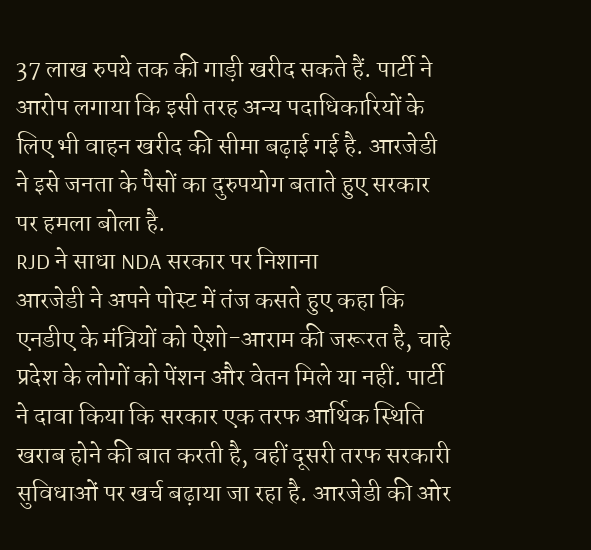37 लाख रुपये तक की गाड़ी खरीद सकते हैं. पार्टी ने आरोप लगाया कि इसी तरह अन्य पदाधिकारियों के लिए भी वाहन खरीद की सीमा बढ़ाई गई है. आरजेडी ने इसे जनता के पैसों का दुरुपयोग बताते हुए सरकार पर हमला बोला है.
RJD ने साधा NDA सरकार पर निशाना
आरजेडी ने अपने पोस्ट में तंज कसते हुए कहा कि एनडीए के मंत्रियों को ऐशो-आराम की जरूरत है, चाहे प्रदेश के लोगों को पेंशन और वेतन मिले या नहीं. पार्टी ने दावा किया कि सरकार एक तरफ आर्थिक स्थिति खराब होने की बात करती है, वहीं दूसरी तरफ सरकारी सुविधाओं पर खर्च बढ़ाया जा रहा है. आरजेडी की ओर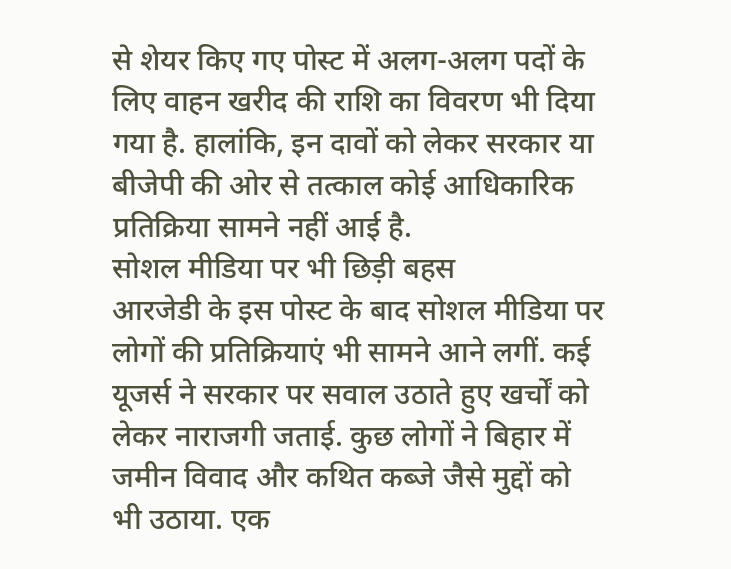से शेयर किए गए पोस्ट में अलग-अलग पदों के लिए वाहन खरीद की राशि का विवरण भी दिया गया है. हालांकि, इन दावों को लेकर सरकार या बीजेपी की ओर से तत्काल कोई आधिकारिक प्रतिक्रिया सामने नहीं आई है.
सोशल मीडिया पर भी छिड़ी बहस
आरजेडी के इस पोस्ट के बाद सोशल मीडिया पर लोगों की प्रतिक्रियाएं भी सामने आने लगीं. कई यूजर्स ने सरकार पर सवाल उठाते हुए खर्चों को लेकर नाराजगी जताई. कुछ लोगों ने बिहार में जमीन विवाद और कथित कब्जे जैसे मुद्दों को भी उठाया. एक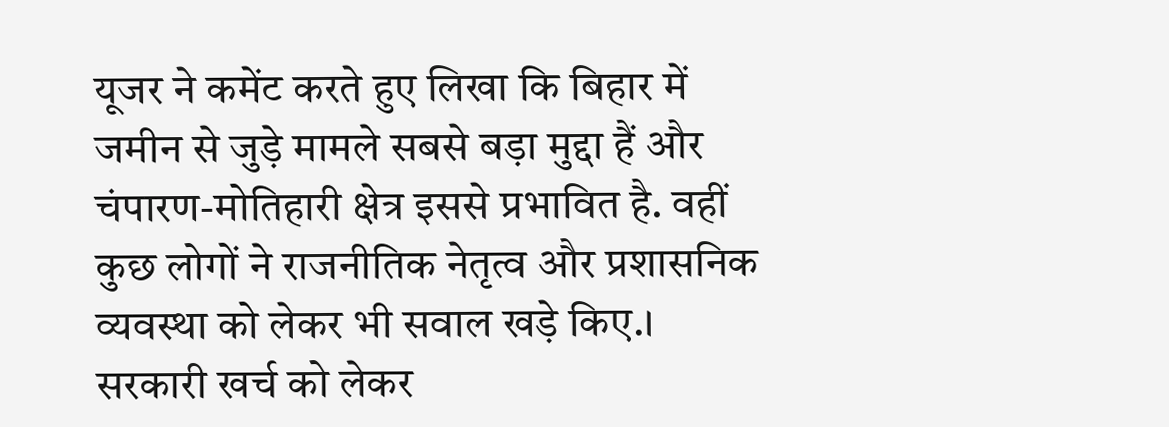यूजर ने कमेंट करते हुए लिखा कि बिहार में जमीन से जुड़े मामले सबसे बड़ा मुद्दा हैं और चंपारण-मोतिहारी क्षेत्र इससे प्रभावित है. वहीं कुछ लोगों ने राजनीतिक नेतृत्व और प्रशासनिक व्यवस्था को लेकर भी सवाल खड़े किए.।
सरकारी खर्च को लेकर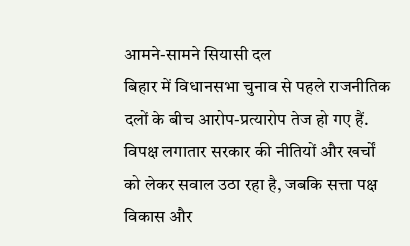आमने-सामने सियासी दल
बिहार में विधानसभा चुनाव से पहले राजनीतिक दलों के बीच आरोप-प्रत्यारोप तेज हो गए हैं. विपक्ष लगातार सरकार की नीतियों और खर्चों को लेकर सवाल उठा रहा है, जबकि सत्ता पक्ष विकास और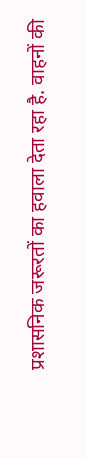प्रशासनिक जरूरतों का हवाला देता रहा है. वाहनों की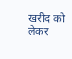खरीद को लेकर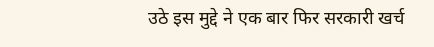उठे इस मुद्दे ने एक बार फिर सरकारी खर्च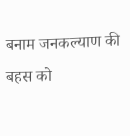बनाम जनकल्याण की बहस को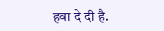हवा दे दी है.